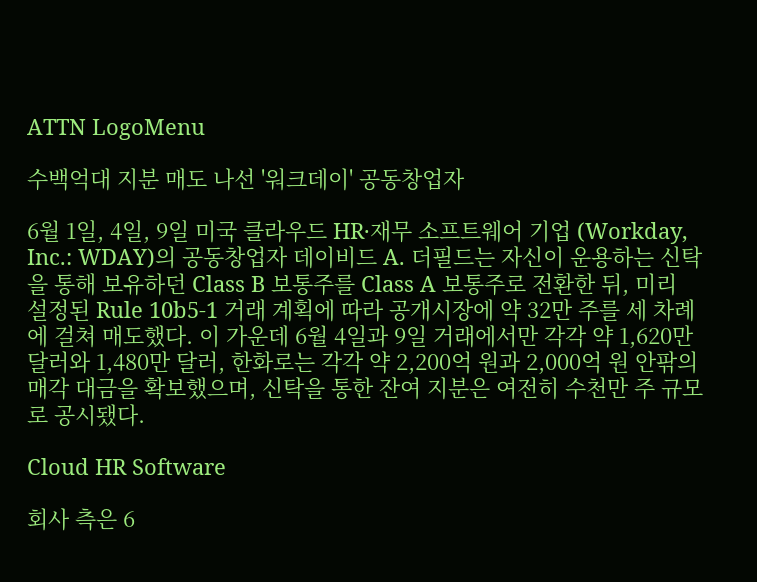ATTN LogoMenu

수백억대 지분 매도 나선 '워크데이' 공동창업자

6월 1일, 4일, 9일 미국 클라우드 HR·재무 소프트웨어 기업 (Workday, Inc.: WDAY)의 공동창업자 데이비드 A. 더필드는 자신이 운용하는 신탁을 통해 보유하던 Class B 보통주를 Class A 보통주로 전환한 뒤, 미리 설정된 Rule 10b5-1 거래 계획에 따라 공개시장에 약 32만 주를 세 차례에 걸쳐 매도했다. 이 가운데 6월 4일과 9일 거래에서만 각각 약 1,620만 달러와 1,480만 달러, 한화로는 각각 약 2,200억 원과 2,000억 원 안팎의 매각 대금을 확보했으며, 신탁을 통한 잔여 지분은 여전히 수천만 주 규모로 공시됐다.

Cloud HR Software

회사 측은 6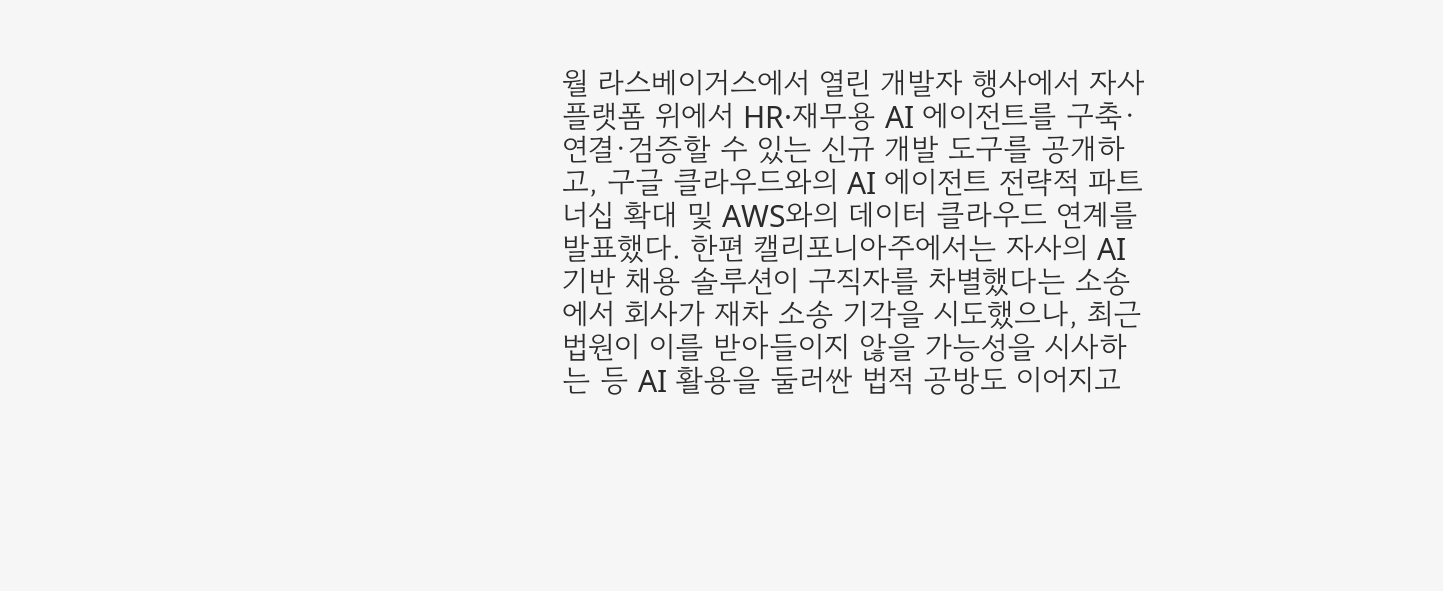월 라스베이거스에서 열린 개발자 행사에서 자사 플랫폼 위에서 HR·재무용 AI 에이전트를 구축·연결·검증할 수 있는 신규 개발 도구를 공개하고, 구글 클라우드와의 AI 에이전트 전략적 파트너십 확대 및 AWS와의 데이터 클라우드 연계를 발표했다. 한편 캘리포니아주에서는 자사의 AI 기반 채용 솔루션이 구직자를 차별했다는 소송에서 회사가 재차 소송 기각을 시도했으나, 최근 법원이 이를 받아들이지 않을 가능성을 시사하는 등 AI 활용을 둘러싼 법적 공방도 이어지고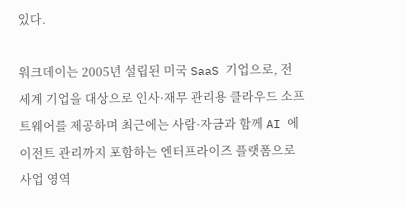있다.

워크데이는 2005년 설립된 미국 SaaS 기업으로, 전 세계 기업을 대상으로 인사·재무 관리용 클라우드 소프트웨어를 제공하며 최근에는 사람·자금과 함께 AI 에이전트 관리까지 포함하는 엔터프라이즈 플랫폼으로 사업 영역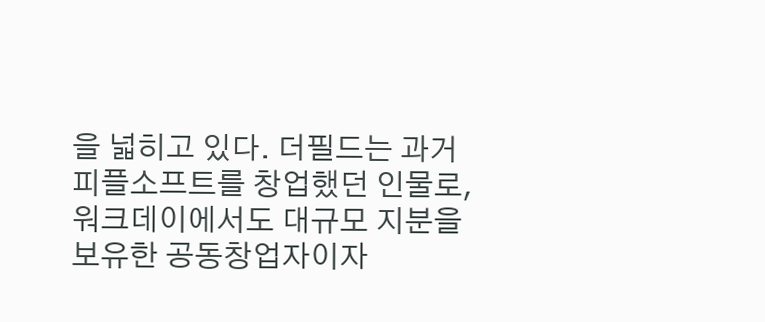을 넓히고 있다. 더필드는 과거 피플소프트를 창업했던 인물로, 워크데이에서도 대규모 지분을 보유한 공동창업자이자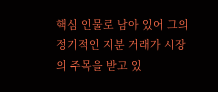핵심 인물로 남아 있어 그의 정기적인 지분 거래가 시장의 주목을 받고 있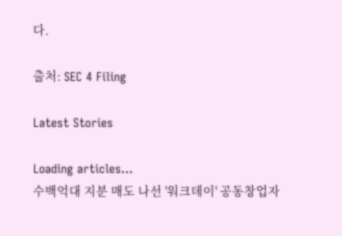다.

출처: SEC 4 Filing

Latest Stories

Loading articles...
수백억대 지분 매도 나선 '워크데이' 공동창업자